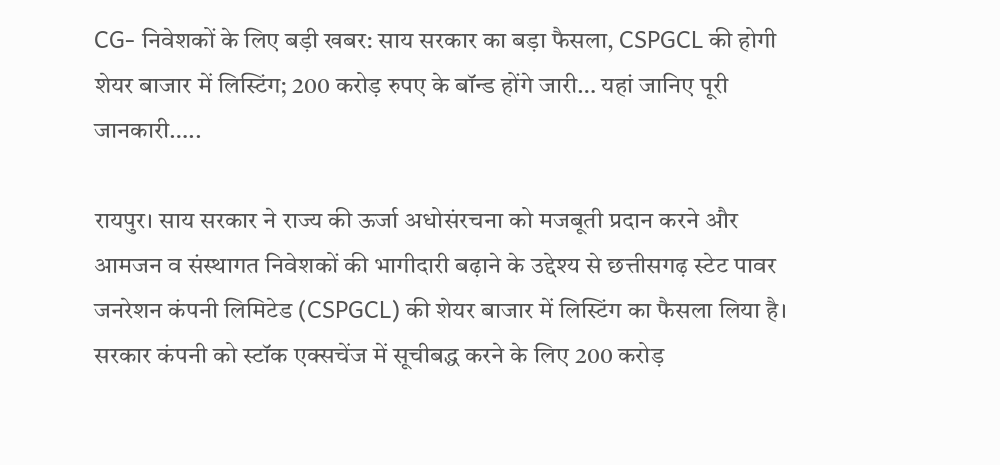CG- निवेशकों के लिए बड़ी खबर: साय सरकार का बड़ा फैसला, CSPGCL की होगी शेयर बाजार में लिस्टिंग; 200 करोड़ रुपए के बॉन्ड होंगे जारी… यहां जानिए पूरी जानकारी…..

रायपुर। साय सरकार ने राज्य की ऊर्जा अधोसंरचना को मजबूती प्रदान करने और आमजन व संस्थागत निवेशकों की भागीदारी बढ़ाने के उद्देश्य से छत्तीसगढ़ स्टेट पावर जनरेशन कंपनी लिमिटेड (CSPGCL) की शेयर बाजार में लिस्टिंग का फैसला लिया है।
सरकार कंपनी को स्टॉक एक्सचेंज में सूचीबद्ध करने के लिए 200 करोड़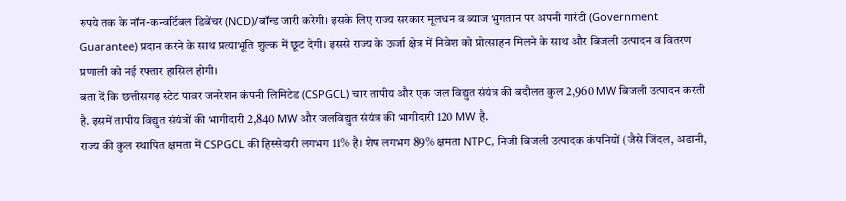रुपये तक के नॉन-कन्वर्टिबल डिबेंचर (NCD)/बॉन्ड जारी करेगी। इसके लिए राज्य सरकार मूलधन व ब्याज भुगतान पर अपनी गारंटी (Government Guarantee) प्रदान करने के साथ प्रत्याभूति शुल्क में छूट देगी। इससे राज्य के ऊर्जा क्षेत्र में निवेश को प्रोत्साहन मिलने के साथ और बिजली उत्पादन व वितरण प्रणाली को नई रफ्तार हासिल होगी।
बता दें कि छत्तीसगढ़ स्टेट पावर जनरेशन कंपनी लिमिटेड (CSPGCL) चार तापीय और एक जल विद्युत संयंत्र की बदौलत कुल 2,960 MW बिजली उत्पादन करती है. इसमें तापीय विद्युत संयंत्रों की भागीदारी 2,840 MW और जलविद्युत संयंत्र की भागीदारी 120 MW है.
राज्य की कुल स्थापित क्षमता में CSPGCL की हिस्सेदारी लगभग 11% है। शेष लगभग 89% क्षमता NTPC, निजी बिजली उत्पादक कंपनियों (जैसे जिंदल, अडानी,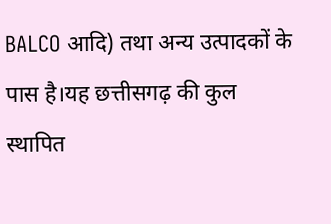BALCO आदि) तथा अन्य उत्पादकों के पास है।यह छत्तीसगढ़ की कुल स्थापित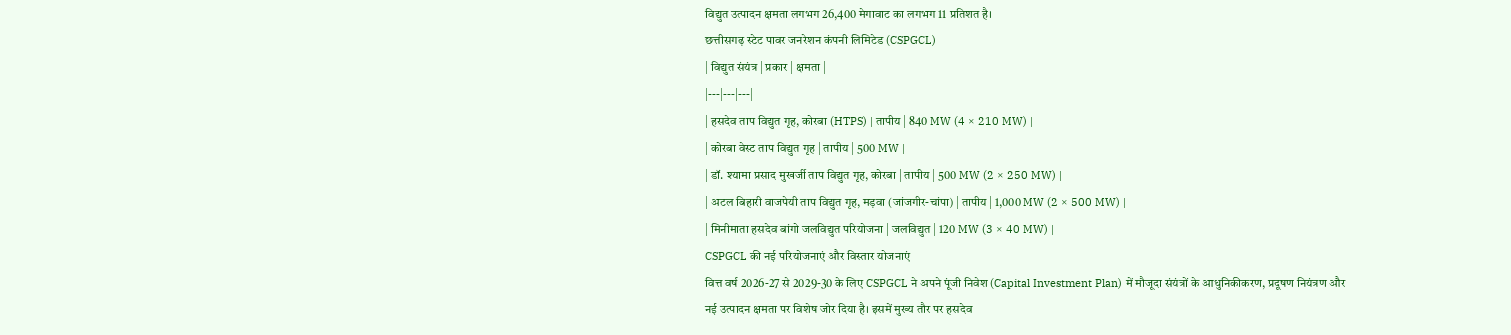विद्युत उत्पादन क्षमता लगभग 26,400 मेगावाट का लगभग 11 प्रतिशत है।
छत्तीसगढ़ स्टेट पावर जनरेशन कंपनी लिमिटेड (CSPGCL)
| विद्युत संयंत्र | प्रकार | क्षमता |
|---|---|---|
| हसदेव ताप विद्युत गृह, कोरबा (HTPS) | तापीय | 840 MW (4 × 210 MW) |
| कोरबा वेस्ट ताप विद्युत गृह | तापीय | 500 MW |
| डॉ. श्यामा प्रसाद मुखर्जी ताप विद्युत गृह, कोरबा | तापीय | 500 MW (2 × 250 MW) |
| अटल बिहारी वाजपेयी ताप विद्युत गृह, मड़वा (जांजगीर-चांपा) | तापीय | 1,000 MW (2 × 500 MW) |
| मिनीमाता हसदेव बांगो जलविद्युत परियोजना | जलविद्युत | 120 MW (3 × 40 MW) |
CSPGCL की नई परियोजनाएं और विस्तार योजनाएं
वित्त वर्ष 2026-27 से 2029-30 के लिए CSPGCL ने अपने पूंजी निवेश (Capital Investment Plan) में मौजूदा संयंत्रों के आधुनिकीकरण, प्रदूषण नियंत्रण और नई उत्पादन क्षमता पर विशेष जोर दिया है। इसमें मुख्य तौर पर हसदेव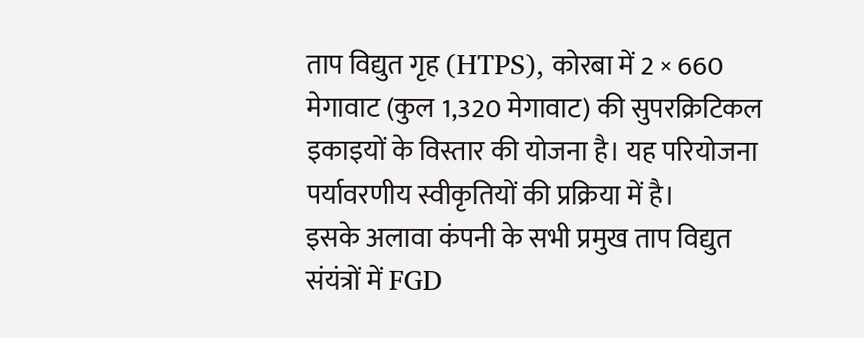ताप विद्युत गृह (HTPS), कोरबा में 2 × 660 मेगावाट (कुल 1,320 मेगावाट) की सुपरक्रिटिकल इकाइयों के विस्तार की योजना है। यह परियोजना पर्यावरणीय स्वीकृतियों की प्रक्रिया में है।
इसके अलावा कंपनी के सभी प्रमुख ताप विद्युत संयंत्रों में FGD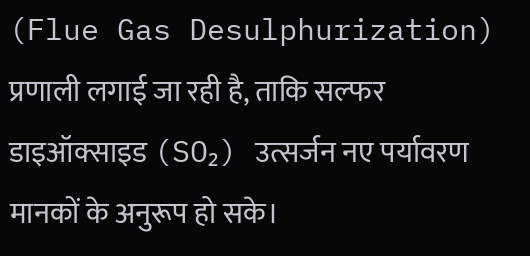(Flue Gas Desulphurization) प्रणाली लगाई जा रही है, ताकि सल्फर डाइऑक्साइड (SO₂) उत्सर्जन नए पर्यावरण मानकों के अनुरूप हो सके।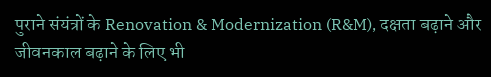पुराने संयंत्रों के Renovation & Modernization (R&M), दक्षता बढ़ाने और जीवनकाल बढ़ाने के लिए भी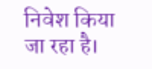निवेश किया जा रहा है।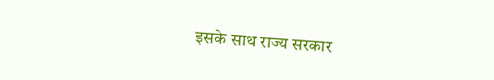इसके साथ राज्य सरकार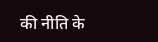की नीति के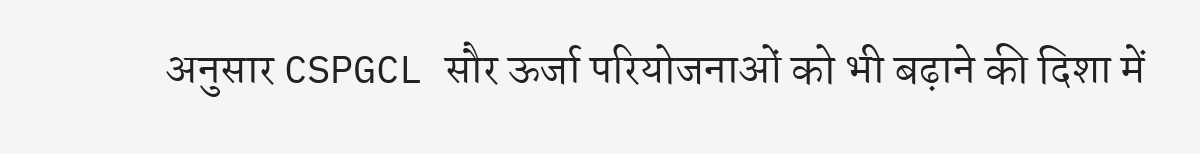अनुसार CSPGCL सौर ऊर्जा परियोजनाओं को भी बढ़ाने की दिशा में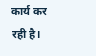कार्य कर रही है।